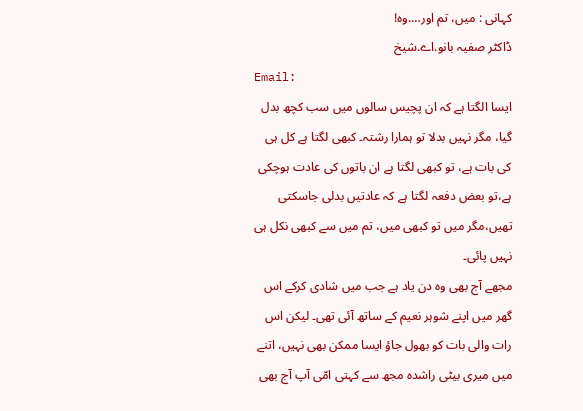کہانی : میں، تم اور….وہ!
ڈاکٹر صفیہ بانو.اے.شیخ
Email:
ایسا الگتا ہے کہ ان پچیس سالوں میں سب کچھ بدل گیا، مگر نہیں بدلا تو ہمارا رشتہ۔ کبھی لگتا ہے کل ہی کی بات ہے، تو کبھی لگتا ہے ان باتوں کی عادت ہوچکی ہے،تو بعض دفعہ لگتا ہے کہ عادتیں بدلی جاسکتی تھیں،مگر میں تو کبھی میں، تم میں سے کبھی نکل ہی نہیں پائی۔
مجھے آج بھی وہ دن یاد ہے جب میں شادی کرکے اس گھر میں اپنے شوہر نعیم کے ساتھ آئی تھی۔ لیکن اس رات والی بات کو بھول جاؤ ایسا ممکن بھی نہیں، اتنے میں میری بیٹی راشدہ مجھ سے کہتی امّی آپ آج بھی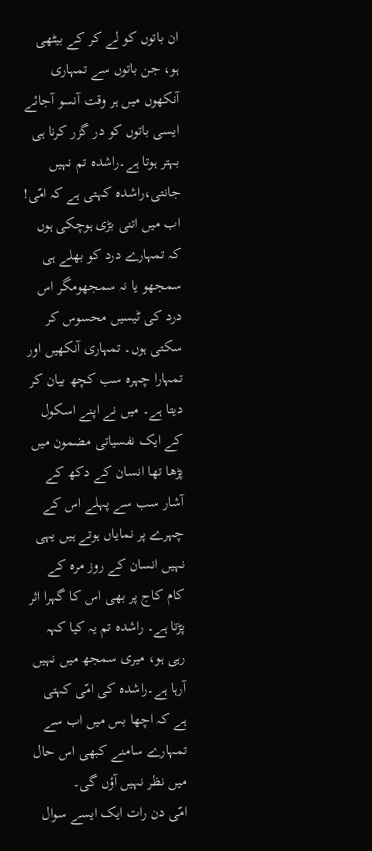ان باتوں کو لے کر کے بیٹھی ہو، جن باتوں سے تمہاری آنکھوں میں ہر وقت آنسو آجائے ایسی باتوں کو در گزر کرنا ہی بہتر ہوتا ہے۔راشدہ تم نہیں جانتی،راشدہ کہتی ہے کہ امّی! اب میں اتنی بڑی ہوچکی ہوں کہ تمہارے درد کو بھلے ہی سمجھو یا نہ سمجھومگر اس درد کی ٹیسیں محسوس کر سکتی ہوں۔ تمہاری آنکھیں اور تمہارا چہرہ سب کچھ بیان کر دیتا ہے۔ میں نے اپنے اسکول کے ایک نفسیاتی مضمون میں پڑھا تھا انسان کے دکھ کے آشار سب سے پہلے اس کے چہرے پر نمایاں ہوتے ہیں یہی نہیں انسان کے روز مرہ کے کام کاج پر بھی اس کا گہرا اثر پڑتا ہے۔ راشدہ تم یہ کیا کہہ رہی ہو، میری سمجھ میں نہیں آرہا ہے۔راشدہ کی امّی کہتی ہے کہ اچھا بس میں اب سے تمہارے سامنے کبھی اس حال میں نظر نہیں آؤں گی۔
امّی دن رات ایک ایسے سوال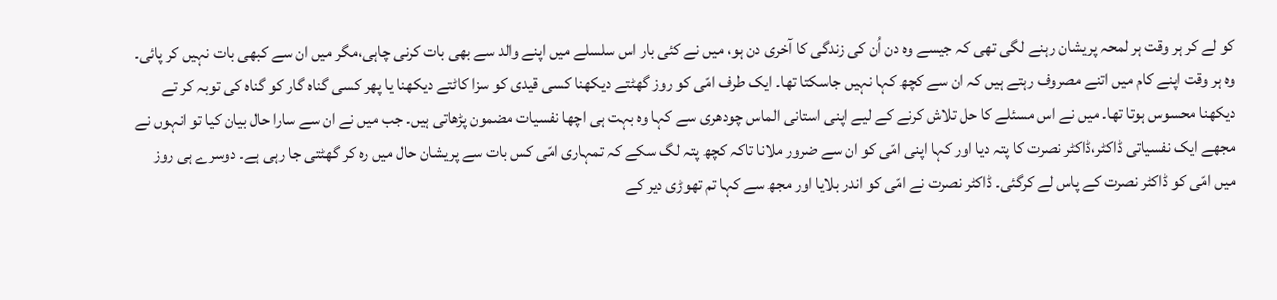کو لے کر ہر وقت ہر لمحہ پریشان رہنے لگی تھی کہ جیسے وہ دن اُن کی زندگی کا آخری دن ہو، میں نے کئی بار اس سلسلے میں اپنے والد سے بھی بات کرنی چاہی،مگر میں ان سے کبھی بات نہیں کر پائی۔ وہ ہر وقت اپنے کام میں اتنے مصروف رہتے ہیں کہ ان سے کچھ کہا نہیں جاسکتا تھا۔ ایک طرف امّی کو روز گھٹتے دیکھنا کسی قیدی کو سزا کاٹتے دیکھنا یا پھر کسی گناہ گار کو گناہ کی توبہ کر تے دیکھنا محسوس ہوتا تھا۔ میں نے اس مسئلے کا حل تلاش کرنے کے لیے اپنی استانی الماس چودھری سے کہا وہ بہت ہی اچھا نفسیات مضمون پڑھاتی ہیں۔ جب میں نے ان سے سارا حال بیان کیا تو انہوں نے مجھے ایک نفسیاتی ڈاکٹر،ڈاکٹر نصرت کا پتہ دیا اور کہا اپنی امّی کو ان سے ضرور ملانا تاکہ کچھ پتہ لگ سکے کہ تمہاری امّی کس بات سے پریشان حال میں رہ کر گھٹتی جا رہی ہے۔ دوسرے ہی روز میں امّی کو ڈاکٹر نصرت کے پاس لے کرگئی۔ ڈاکٹر نصرت نے امّی کو اندر بلایا اور مجھ سے کہا تم تھوڑی دیر کے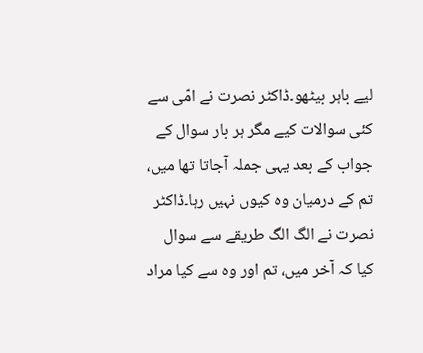لیے باہر بیٹھو۔ڈاکٹر نصرت نے امّی سے کئی سوالات کیے مگر ہر بار سوال کے جواب کے بعد یہی جملہ آجاتا تھا میں، تم کے درمیان وہ کیوں نہیں رہا۔ڈاکٹر نصرت نے الگ الگ طریقے سے سوال کیا کہ آخر میں، تم اور وہ سے کیا مراد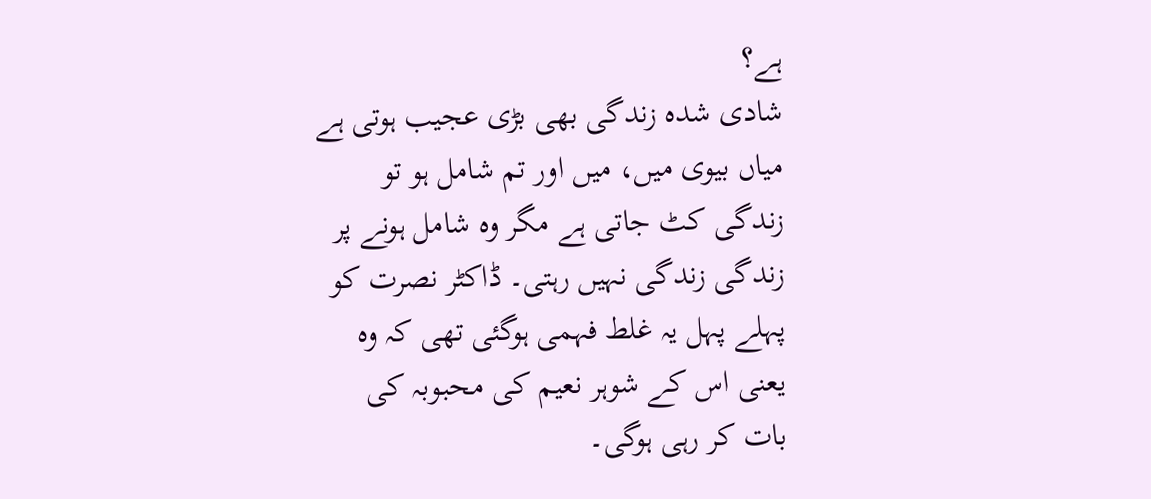ہے؟
شادی شدہ زندگی بھی بڑی عجیب ہوتی ہے میاں بیوی میں، میں اور تم شامل ہو تو زندگی کٹ جاتی ہے مگر وہ شامل ہونے پر زندگی زندگی نہیں رہتی۔ ڈاکٹر نصرت کو پہلے پہل یہ غلط فہمی ہوگئی تھی کہ وہ یعنی اس کے شوہر نعیم کی محبوبہ کی بات کر رہی ہوگی۔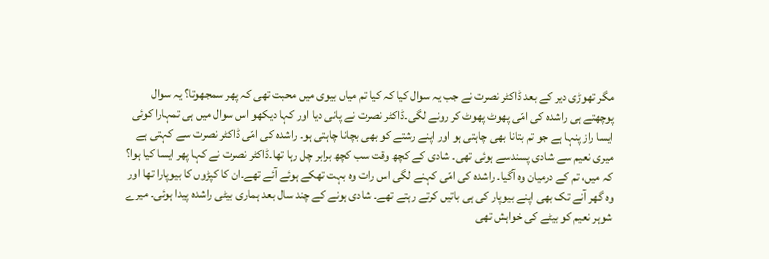مگر تھوڑی دیر کے بعد ڈاکٹر نصرت نے جب یہ سوال کیا کہ کیا تم میاں بیوی میں محبت تھی کہ پھر سمجھوتا؟ یہ سوال پوچھتے ہی راشدہ کی امّی پھوٹ پھوٹ کر رونے لگی۔ڈاکٹر نصرت نے پانی دیا اور کہا دیکھو اس سوال میں ہی تمہارا کوئی ایسا راز پنہا ہے جو تم بتانا بھی چاہتی ہو اور اپنے رشتے کو بھی بچانا چاہتی ہو۔ راشدہ کی امّی ڈاکٹر نصرت سے کہتی ہے میری نعیم سے شادی پسندسے ہوئی تھی۔ شادی کے کچھ وقت سب کچھ برابر چل رہا تھا۔ڈاکٹر نصرت نے کہا پھر ایسا کیا ہوا؟ کہ میں، تم کے درمیان وہ آگیا۔ راشدہ کی امّی کہنے لگی اس رات وہ بہت تھکے ہوئے آئے تھے۔ان کا کپڑوں کا بیوپارا تھا اور وہ گھر آنے تک بھی اپنے بیوپار کی ہی باتیں کرتے رہتے تھے۔ شادی ہونے کے چند سال بعد ہماری بیٹی راشدہ پیدا ہوئی۔ میرے شوہر نعیم کو بیٹے کی خواہش تھی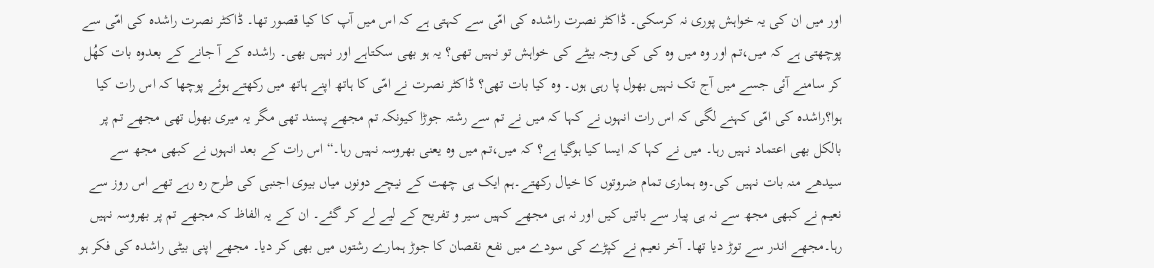اور میں ان کی یہ خواہش پوری نہ کرسکی۔ ڈاکٹر نصرت راشدہ کی امّی سے کہتی ہے کہ اس میں آپ کا کیا قصور تھا۔ ڈاکٹر نصرت راشدہ کی امّی سے پوچھتی ہے کہ میں،تم اور وہ میں وہ کی کی وجہ بیٹے کی خواہش تو نہیں تھی؟ یہ ہو بھی سکتاہے اور نہیں بھی۔ راشدہ کے آ جانے کے بعدوہ بات کھُل کر سامنے آئی جسے میں آج تک نہیں بھول پا رہی ہوں۔ وہ کیا بات تھی؟ ڈاکٹر نصرت نے امّی کا ہاتھ اپنے ہاتھ میں رکھتے ہوئے پوچھا کہ اس رات کیا ہوا؟راشدہ کی امّی کہنے لگی کہ اس رات انہوں نے کہا کہ میں نے تم سے رشتہ جوڑا کیونکہ تم مجھے پسند تھی مگر یہ میری بھول تھی مجھے تم پر بالکل بھی اعتماد نہیں رہا۔ میں نے کہا کہ ایسا کیا ہوگیا ہے؟ کہ میں،تم میں وہ یعنی بھروسہ نہیں رہا۔“ اس رات کے بعد انہوں نے کبھی مجھ سے سیدھے منہ بات نہیں کی۔وہ ہماری تمام ضروتوں کا خیال رکھتے۔ہم ایک ہی چھت کے نیچے دونوں میاں بیوی اجنبی کی طرح رہ رہے تھے اس روز سے نعیم نے کبھی مجھ سے نہ ہی پیار سے باتیں کیں اور نہ ہی مجھے کہیں سیر و تفریح کے لیے لے کر گئے۔ ان کے یہ الفاظ کہ مجھے تم پر بھروسہ نہیں رہا۔مجھے اندر سے توڑ دیا تھا۔ آخر نعیم نے کپڑے کی سودے میں نفع نقصان کا جوڑ ہمارے رشتوں میں بھی کر دیا۔ مجھے اپنی بیٹی راشدہ کی فکر ہو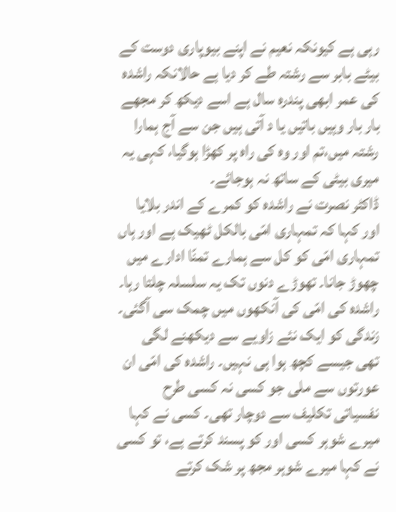رہی ہے کیونکہ نعیم نے اپنے بیوپاری دوست کے بیٹے بابر سے رشتہ طے کر دیا ہے حالانکہ راشدہ کی عمر ابھی پندرہ سال ہے اسے دیکھ کر مجھے بار بار وہیں باتیں یا د آتی ہیں جن سے آج ہمارا رشتہ میں،تم اور وہ کی راہ پر کھڑا ہوگیا، کہی یہ میری بیٹی کے ساتھ نہ ہوجائے۔
ڈاکٹر نصرت نے راشدہ کو کمرے کے اندر بلایا اور کہا کہ تمہاری امّی بالکل ٹھیک ہے اور ہاں تمہاری امّی کو کل سے ہمارے تمنّا ادارے میں چھوڑ جانا۔ تھوڑے دنوں تک یہ سلسلہ چلتا رہا۔ راشدہ کی امّی کی آنکھوں میں چمک سی آگئی۔ زندگی کو ایک نئے زاویے سے دیکھنے لگی تھی جیسے کچھ ہوا ہی نہیں۔ راشدہ کی امّی ان عورتوں سے ملی جو کسی نہ کسی طرح نفسیاتی تکلیف سے دوچار تھی۔ کسی نے کہا میرے شوہر کسی اور کو پسند کرتے ہے، تو کسی نے کہا میرے شوہر مجھ پر شک کرتے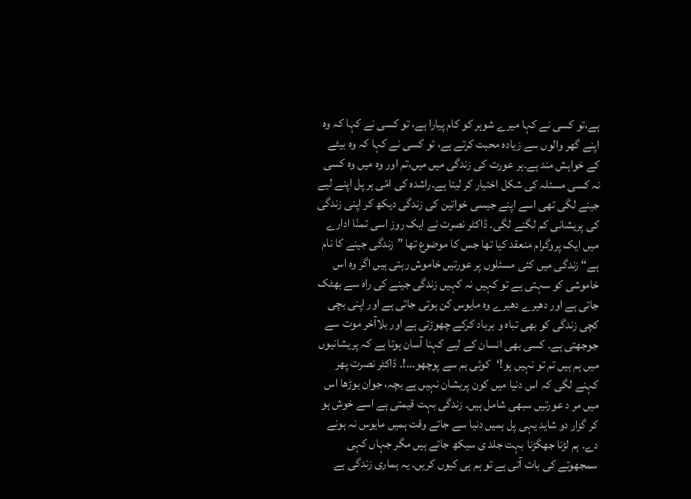ہے،تو کسی نے کہا میرے شوہر کو کام پیارا ہے، تو کسی نے کہا کہ وہ اپنے گھر والوں سے زیادہ محبت کرتے ہے، تو کسی نے کہا کہ وہ بیٹے کے خواہش مند ہے۔ہر عورت کی زندگی میں میں،تم اور وہ میں وہ کسی نہ کسی مسئلہ کی شکل اختیار کر لیتا ہے۔راشدہ کی امّی ہر پل اپنے لیے جینے لگی تھی اسے اپنے جیسی خواتین کی زندگی دیکھ کر اپنی زندگی کی پریشانی کم لگنے لگی۔ ڈاکٹر نصرت نے ایک روز اسی تمنّا ادارے میں ایک پروگرام منعقد کیا تھا جس کا موضوع تھا ”زندگی جینے کا نام ہے“ زندگی میں کئی مسئلوں پر عورتیں خاموش رہتی ہیں اگر وہ اس خاموشی کو سہتی ہے تو کہیں نہ کہیں زندگی جینے کی راہ سے بھٹک جاتی ہے اور دھیرے دھیرے وہ مایوس کن ہوتی جاتی ہے اور اپنی بچی کچی زندگی کو بھی تباہ و برباد کرکے چھوڑتی ہے اور بلاآخر موت سے جوجھتی ہے۔ کسی بھی انسان کے لیے کہنا آسان ہوتا ہے کہ پریشانیوں میں ہم ہیں تم تو نہیں ہو!‘کوئی ہم سے پوچھو…!۔ ڈاکٹر نصرت پھر کہنے لگی کہ اس دنیا میں کون پریشان نہیں ہے بچہ، جوان بوڑھا اس میں مر د عورتیں سبھی شامل ہیں۔ زندگی بہت قیمتی ہے اسے خوش ہو کر گزار دو شاید یہی پل ہمیں دنیا سے جاتے وقت ہمیں مایوس نہ ہونے دے۔ ہم لڑنا جھگڑنا بہت جلد ی سیکھ جاتے ہیں مگر جہاں کہی سمجھوتے کی بات آتی ہے تو ہم ہی کیوں کریں۔ یہ ہماری زندگی ہے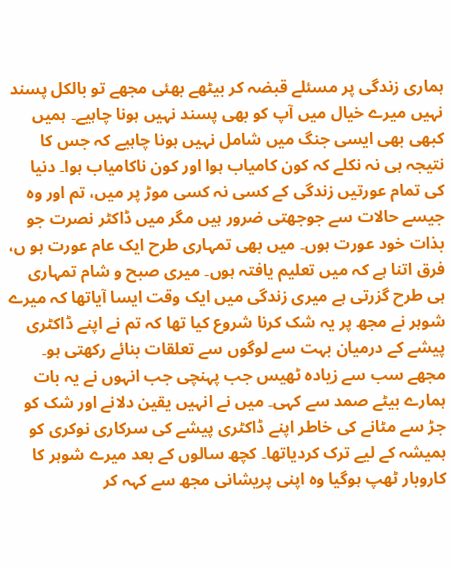ہماری زندگی پر مسئلے قبضہ کر بیٹھے بھئی مجھے تو بالکل پسند نہیں میرے خیال میں آپ کو بھی پسند نہیں ہونا چاہیے۔ ہمیں کبھی بھی ایسی جنگ میں شامل نہیں ہونا چاہیے کہ جس کا نتیجہ ہی نہ نکلے کہ کون کامیاب ہوا اور کون ناکامیاب ہوا۔ دنیا کی تمام عورتیں زندگی کے کسی نہ کسی موڑ پر میں، تم اور وہ جیسے حالات سے جوجھتی ضرور ہیں مگر میں ڈاکٹر نصرت جو بذات خود عورت ہوں۔ میں بھی تمہاری طرح ایک عام عورت ہو ں، فرق اتنا ہے کہ میں تعلیم یافتہ ہوں۔ میری صبح و شام تمہاری ہی طرح گزرتی ہے میری زندگی میں ایک وقت ایسا آیاتھا کہ میرے شوہر نے مجھ پر یہ شک کرنا شروع کیا تھا کہ تم نے اپنے ڈاکٹری پیشے کے درمیان بہت سے لوگوں سے تعلقات بنائے رکھتی ہو۔ مجھے سب سے زیادہ ٹھیس جب پہنچی جب انہوں نے یہ بات ہمارے بیٹے صمد سے کہی۔ میں نے انہیں یقین دلانے اور شک کو جڑ سے مٹانے کی خاطر اپنے ڈاکٹری پیشے کی سرکاری نوکری کو ہمیشہ کے لیے ترک کردیاتھا۔ کچھ سالوں کے بعد میرے شوہر کا کاروبار ٹھپ ہوگیا وہ اپنی پریشانی مجھ سے کہہ کر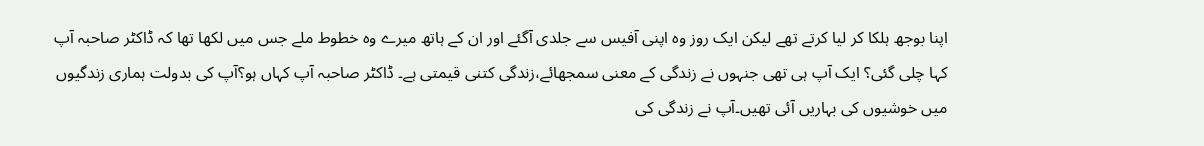اپنا بوجھ ہلکا کر لیا کرتے تھے لیکن ایک روز وہ اپنی آفیس سے جلدی آگئے اور ان کے ہاتھ میرے وہ خطوط ملے جس میں لکھا تھا کہ ڈاکٹر صاحبہ آپ کہا چلی گئی؟ ایک آپ ہی تھی جنہوں نے زندگی کے معنی سمجھائے،زندگی کتنی قیمتی ہے۔ ڈاکٹر صاحبہ آپ کہاں ہو؟آپ کی بدولت ہماری زندگیوں میں خوشیوں کی بہاریں آئی تھیں۔آپ نے زندگی کی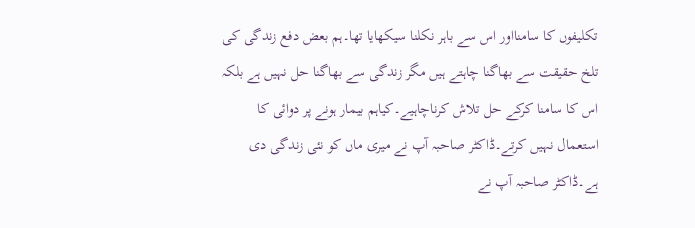تکلیفوں کا سامنااور اس سے باہر نکلنا سیکھایا تھا۔ہم بعض دفع زندگی کی تلخ حقیقت سے بھاگنا چاہتے ہیں مگر زندگی سے بھاگنا حل نہیں ہے بلکہ اس کا سامنا کرکے حل تلاش کرناچاہیے۔کیاہم بیمار ہونے پر دوائی کا استعمال نہیں کرتے۔ڈاکٹر صاحبہ آپ نے میری ماں کو نئی زندگی دی ہے۔ڈاکٹر صاحبہ آپ نے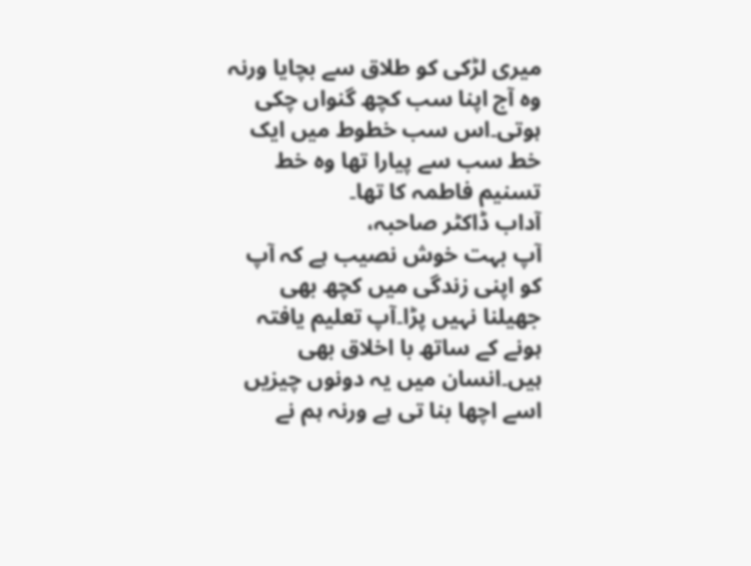میری لڑکی کو طلاق سے بچایا ورنہ وہ آج اپنا سب کچھ گنواں چکی ہوتی۔اس سب خطوط میں ایک خط سب سے پیارا تھا وہ خط تسنیم فاطمہ کا تھا۔
آداب ڈاکٹر صاحبہ،
آپ بہت خوش نصیب ہے کہ آپ کو اپنی زندگی میں کچھ بھی جھیلنا نہیں پڑا۔آپ تعلیم یافتہ ہونے کے ساتھ با اخلاق بھی ہیں۔انسان میں یہ دونوں چیزیں اسے اچھا بنا تی ہے ورنہ ہم نے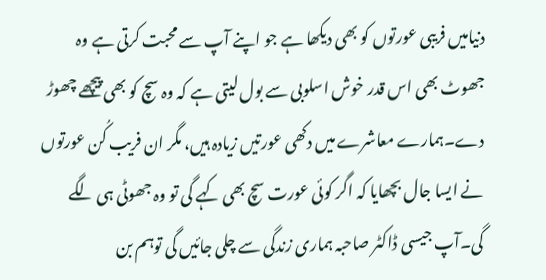دنیامیں فریبی عورتوں کو بھی دیکھا ہے جو اپنے آپ سے محبت کرتی ہے وہ جھوٹ بھی اس قدر خوش اسلوبی سے بول لیتی ہے کہ وہ سچ کو بھی پیچھے چھوڑ دے۔ہمارے معاشرے میں دکھی عورتیں زیادہ ہیں، مگر ان فریب کُن عورتوں نے ایسا جال بچھایا کہ اگر کوئی عورت سچ بھی کہے گی تو وہ جھوٹی ہی لگے گی۔آپ جیسی ڈاکٹر صاحبہ ہماری زندگی سے چلی جائیں گی توہم بن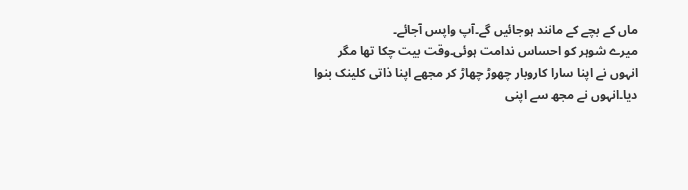ماں کے بچے کے مانند ہوجائیں گے۔آپ واپس آجائے۔
میرے شوہر کو احساس ندامت ہوئی۔وقت بیت چکا تھا مگر انہوں نے اپنا سارا کاروبار چھوڑ چھاڑ کر مجھے اپنا ذاتی کلینک بنوا دیا۔انہوں نے مجھ سے اپنی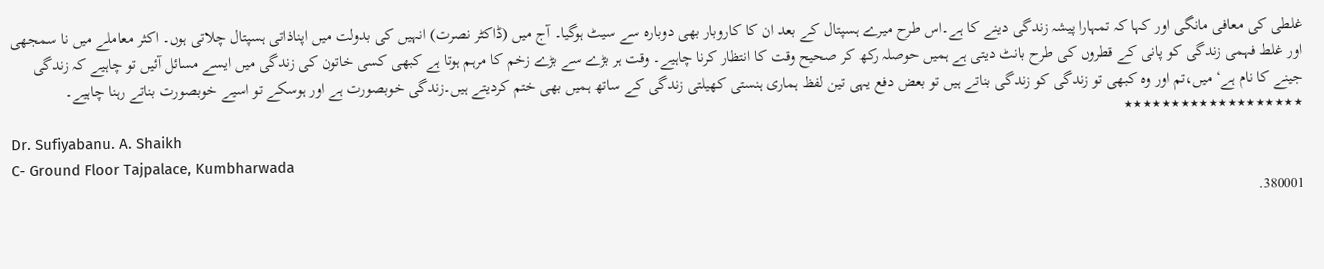غلطی کی معافی مانگی اور کہا کہ تمہارا پیشہ زندگی دینے کا ہے۔اس طرح میرے ہسپتال کے بعد ان کا کاروبار بھی دوبارہ سے سیٹ ہوگیا۔ آج میں (ڈاکٹر نصرت) انہیں کی بدولت میں اپناذاتی ہسپتال چلاتی ہوں۔ اکثر معاملے میں نا سمجھی اور غلط فہمی زندگی کو پانی کے قطروں کی طرح بانٹ دیتی ہے ہمیں حوصلہ رکھ کر صحیح وقت کا انتظار کرنا چاہیے۔ وقت ہر بڑے سے بڑے زخم کا مرہم ہوتا ہے کبھی کسی خاتون کی زندگی میں ایسے مسائل آئیں تو چاہیے کہ زندگی جینے کا نام ہے‘ میں،تم اور وہ کبھی تو زندگی کو زندگی بناتے ہیں تو بعض دفع یہی تین لفظ ہماری ہنستی کھیلتی زندگی کے ساتھ ہمیں بھی ختم کردیتے ہیں۔زندگی خوبصورت ہے اور ہوسکے تو اسیے خوبصورت بناتے رہنا چاہیے۔
٭٭٭٭٭٭٭٭٭٭٭٭٭٭٭٭٭٭٭
Dr. Sufiyabanu. A. Shaikh
C- Ground Floor Tajpalace, Kumbharwada
380001.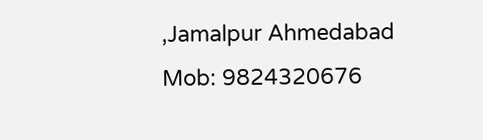,Jamalpur Ahmedabad
Mob: 9824320676